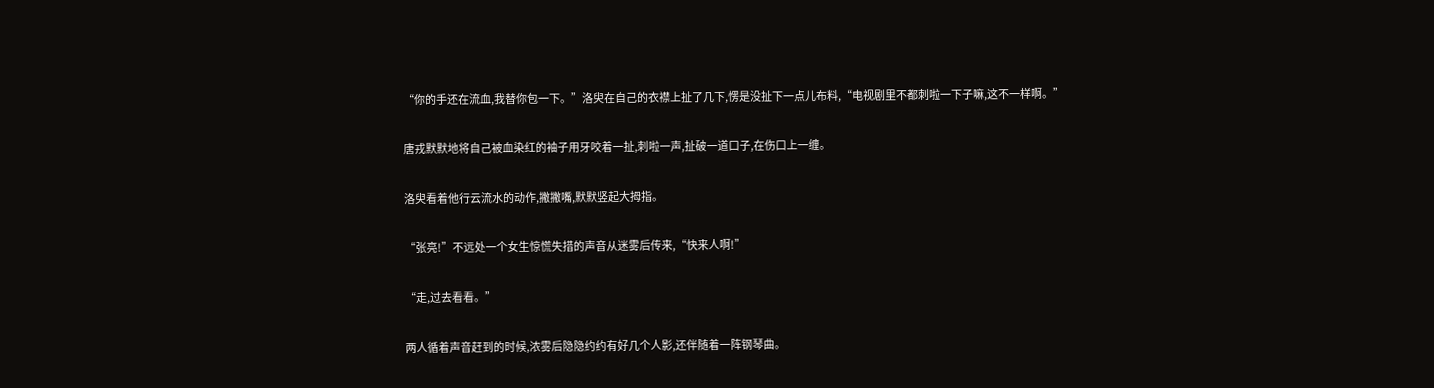“你的手还在流血,我替你包一下。”洛臾在自己的衣襟上扯了几下,愣是没扯下一点儿布料,“电视剧里不都刺啦一下子嘛,这不一样啊。”

唐戎默默地将自己被血染红的袖子用牙咬着一扯,刺啦一声,扯破一道口子,在伤口上一缠。

洛臾看着他行云流水的动作,撇撇嘴,默默竖起大拇指。

“张亮!”不远处一个女生惊慌失措的声音从迷雾后传来,“快来人啊!”

“走,过去看看。”

两人循着声音赶到的时候,浓雾后隐隐约约有好几个人影,还伴随着一阵钢琴曲。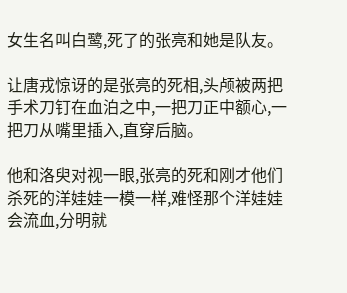女生名叫白鹭,死了的张亮和她是队友。

让唐戎惊讶的是张亮的死相,头颅被两把手术刀钉在血泊之中,一把刀正中额心,一把刀从嘴里插入,直穿后脑。

他和洛臾对视一眼,张亮的死和刚才他们杀死的洋娃娃一模一样,难怪那个洋娃娃会流血,分明就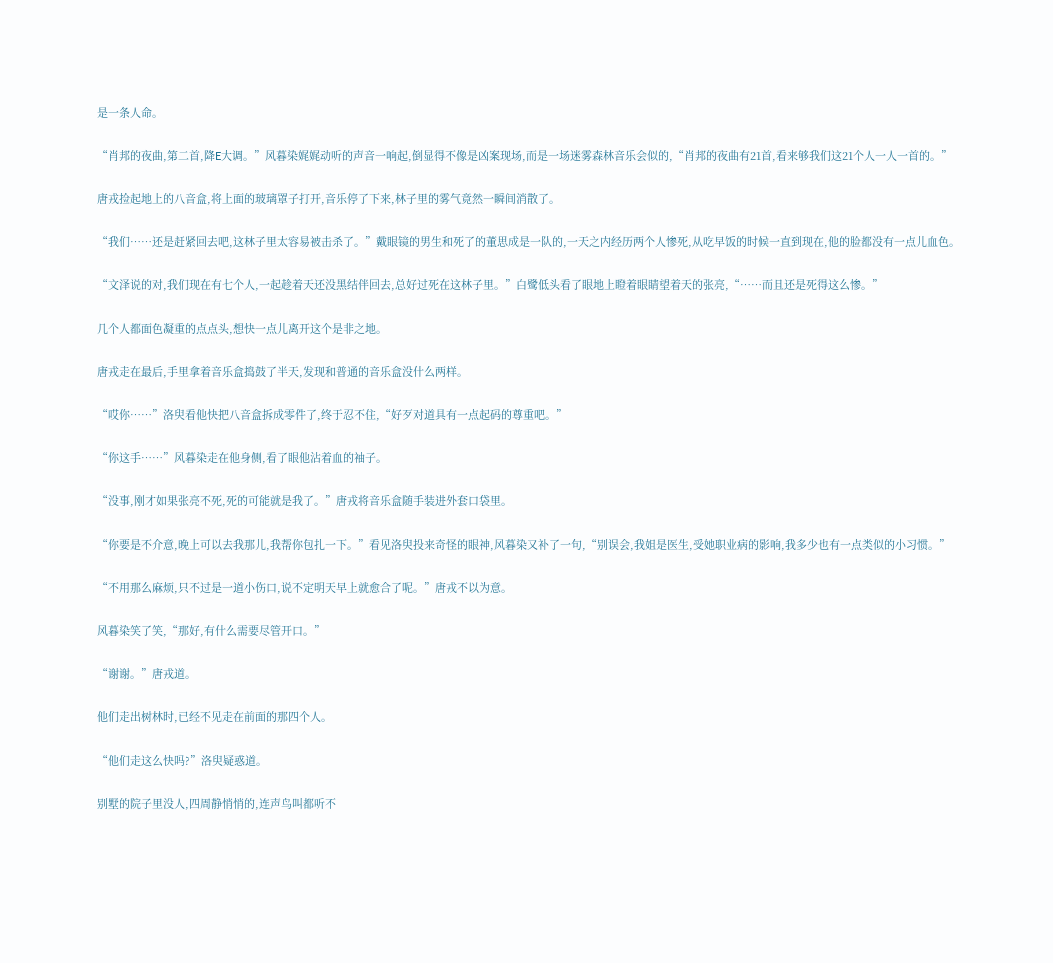是一条人命。

“肖邦的夜曲,第二首,降E大调。”风暮染娓娓动听的声音一响起,倒显得不像是凶案现场,而是一场迷雾森林音乐会似的,“肖邦的夜曲有21首,看来够我们这21个人一人一首的。”

唐戎捡起地上的八音盒,将上面的玻璃罩子打开,音乐停了下来,林子里的雾气竟然一瞬间消散了。

“我们……还是赶紧回去吧,这林子里太容易被击杀了。”戴眼镜的男生和死了的董思成是一队的,一天之内经历两个人惨死,从吃早饭的时候一直到现在,他的脸都没有一点儿血色。

“文泽说的对,我们现在有七个人,一起趁着天还没黑结伴回去,总好过死在这林子里。”白鹭低头看了眼地上瞪着眼睛望着天的张亮,“……而且还是死得这么惨。”

几个人都面色凝重的点点头,想快一点儿离开这个是非之地。

唐戎走在最后,手里拿着音乐盒捣鼓了半天,发现和普通的音乐盒没什么两样。

“哎你……”洛臾看他快把八音盒拆成零件了,终于忍不住,“好歹对道具有一点起码的尊重吧。”

“你这手……”风暮染走在他身侧,看了眼他沾着血的袖子。

“没事,刚才如果张亮不死,死的可能就是我了。”唐戎将音乐盒随手装进外套口袋里。

“你要是不介意,晚上可以去我那儿,我帮你包扎一下。”看见洛臾投来奇怪的眼神,风暮染又补了一句,“别误会,我姐是医生,受她职业病的影响,我多少也有一点类似的小习惯。”

“不用那么麻烦,只不过是一道小伤口,说不定明天早上就愈合了呢。”唐戎不以为意。

风暮染笑了笑,“那好,有什么需要尽管开口。”

“谢谢。”唐戎道。

他们走出树林时,已经不见走在前面的那四个人。

“他们走这么快吗?”洛臾疑惑道。

别墅的院子里没人,四周静悄悄的,连声鸟叫都听不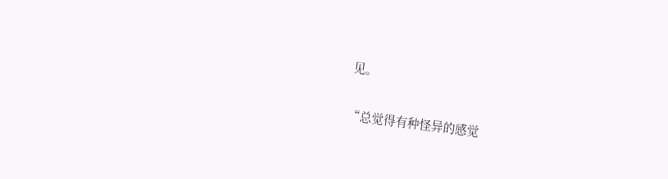见。

“总觉得有种怪异的感觉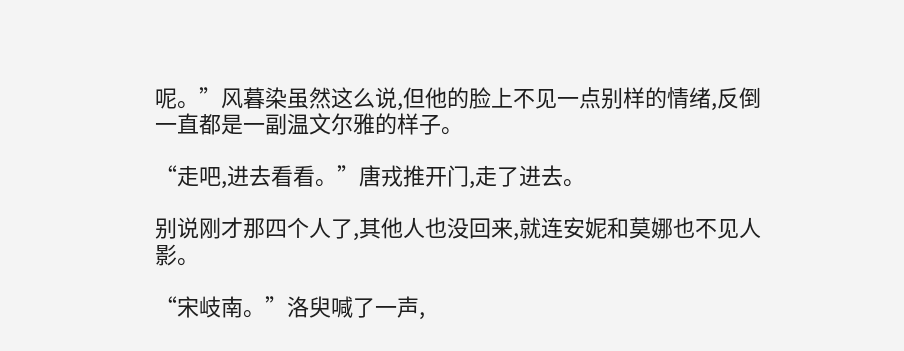呢。”风暮染虽然这么说,但他的脸上不见一点别样的情绪,反倒一直都是一副温文尔雅的样子。

“走吧,进去看看。”唐戎推开门,走了进去。

别说刚才那四个人了,其他人也没回来,就连安妮和莫娜也不见人影。

“宋岐南。”洛臾喊了一声,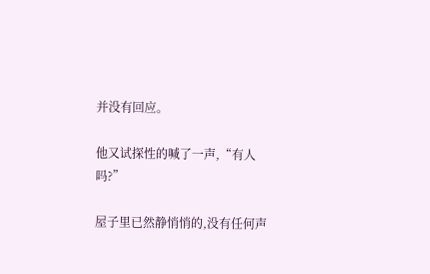并没有回应。

他又试探性的喊了一声,“有人吗?”

屋子里已然静悄悄的,没有任何声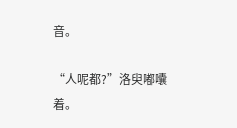音。

“人呢都?”洛臾嘟囔着。